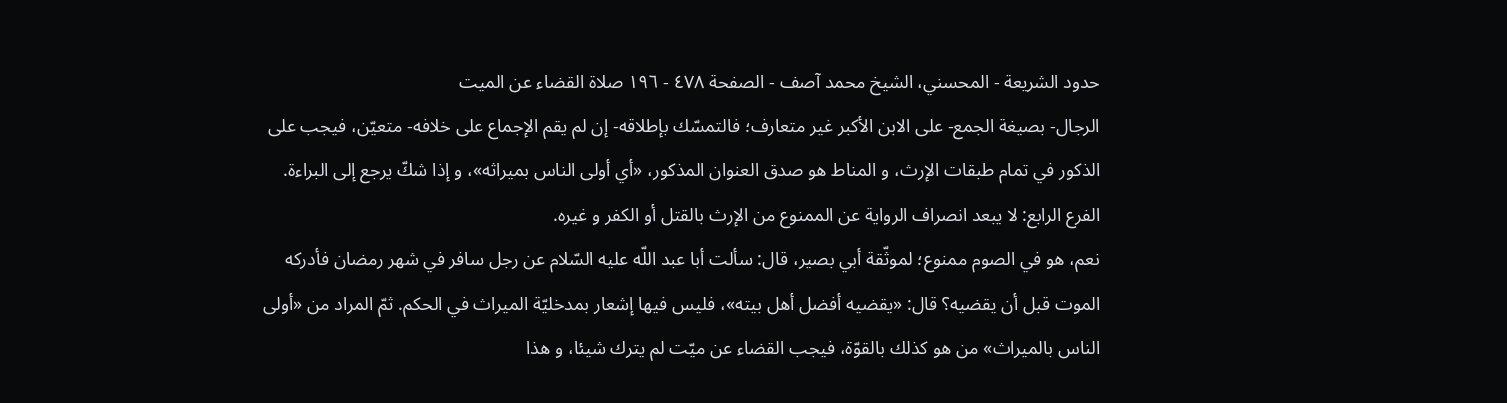حدود الشريعة - المحسني، الشيخ محمد آصف - الصفحة ٤٧٨ - ١٩٦ صلاة القضاء عن الميت
الرجال- بصيغة الجمع- على الابن الأكبر غير متعارف؛ فالتمسّك بإطلاقه- إن لم يقم الإجماع على خلافه- متعيّن، فيجب على الذكور في تمام طبقات الإرث، و المناط هو صدق العنوان المذكور، «أي أولى الناس بميراثه»، و إذا شكّ يرجع إلى البراءة.
الفرع الرابع: لا يبعد انصراف الرواية عن الممنوع من الإرث بالقتل أو الكفر و غيره.
نعم، هو في الصوم ممنوع؛ لموثّقة أبي بصير، قال: سألت أبا عبد اللّه عليه السّلام عن رجل سافر في شهر رمضان فأدركه الموت قبل أن يقضيه؟ قال: «يقضيه أفضل أهل بيته»، فليس فيها إشعار بمدخليّة الميراث في الحكم. ثمّ المراد من «أولى الناس بالميراث» من هو كذلك بالقوّة، فيجب القضاء عن ميّت لم يترك شيئا، و هذا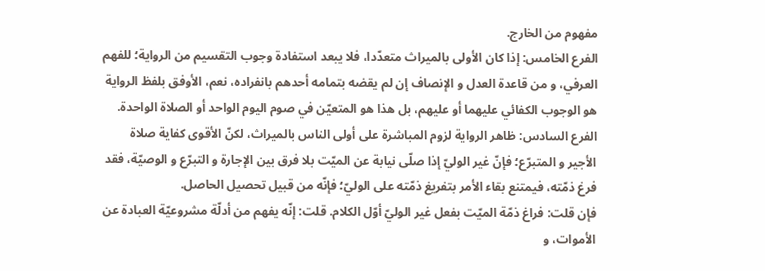مفهوم من الخارج.
الفرع الخامس: إذا كان الأولى بالميراث متعدّدا، فلا يبعد استفادة وجوب التقسيم من الرواية؛ للفهم العرفي، و من قاعدة العدل و الإنصاف إن لم يقضه بتمامه أحدهم بانفراده، نعم، الأوفق بلفظ الرواية هو الوجوب الكفائي عليهما أو عليهم، بل هذا هو المتعيّن في صوم اليوم الواحد أو الصلاة الواحدة.
الفرع السادس: ظاهر الرواية لزوم المباشرة على أولى الناس بالميراث، لكنّ الأقوى كفاية صلاة الأجير و المتبرّع؛ فإنّ غير الوليّ إذا صلّى نيابة عن الميّت بلا فرق بين الإجارة و التبرّع و الوصيّة، فقد فرغ ذمّته، فيمتنع بقاء الأمر بتفريغ ذمّته على الوليّ؛ فإنّه من قبيل تحصيل الحاصل.
فإن قلت: فراغ ذمّة الميّت بفعل غير الوليّ أوّل الكلام. قلت: إنّه يفهم من أدلّة مشروعيّة العبادة عن الأموات، و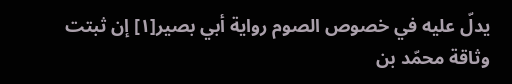يدلّ عليه في خصوص الصوم رواية أبي بصير[١] إن ثبتت وثاقة محمّد بن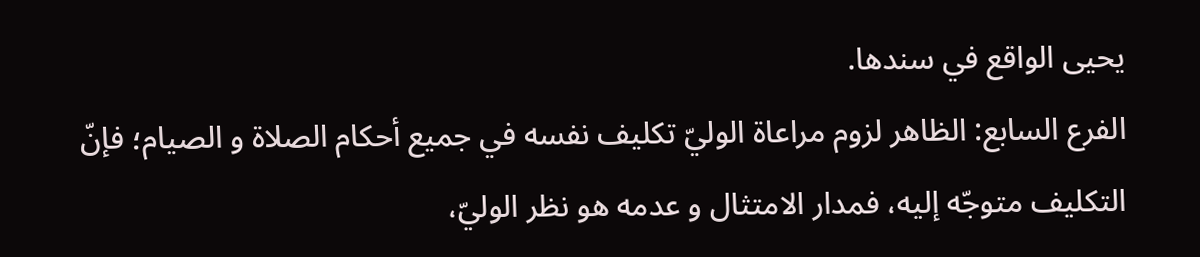يحيى الواقع في سندها.
الفرع السابع: الظاهر لزوم مراعاة الوليّ تكليف نفسه في جميع أحكام الصلاة و الصيام؛ فإنّ التكليف متوجّه إليه، فمدار الامتثال و عدمه هو نظر الوليّ،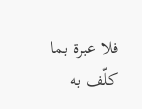فلا عبرة بما كلّف به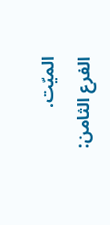الميّت.
الفرع الثامن: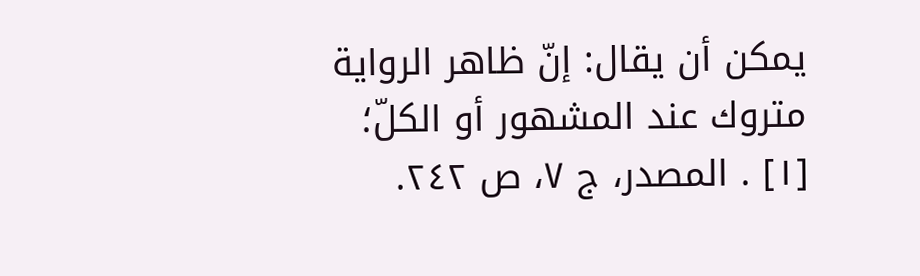يمكن أن يقال: إنّ ظاهر الرواية متروك عند المشهور أو الكلّ؛
[١] . المصدر، ج ٧، ص ٢٤٢.